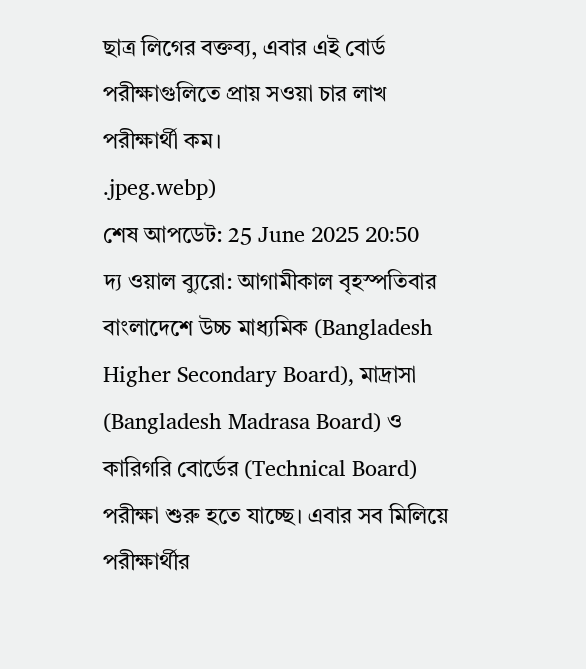ছাত্র লিগের বক্তব্য, এবার এই বোর্ড পরীক্ষাগুলিতে প্রায় সওয়া চার লাখ পরীক্ষার্থী কম।
.jpeg.webp)
শেষ আপডেট: 25 June 2025 20:50
দ্য ওয়াল ব্যুরো: আগামীকাল বৃহস্পতিবার বাংলাদেশে উচ্চ মাধ্যমিক (Bangladesh Higher Secondary Board), মাদ্রাসা (Bangladesh Madrasa Board) ও কারিগরি বোর্ডের (Technical Board) পরীক্ষা শুরু হতে যাচ্ছে। এবার সব মিলিয়ে পরীক্ষার্থীর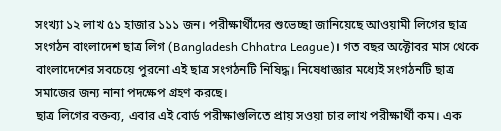সংখ্যা ১২ লাখ ৫১ হাজার ১১১ জন। পরীক্ষার্থীদের শুভেচ্ছা জানিয়েছে আওয়ামী লিগের ছাত্র সংগঠন বাংলাদেশ ছাত্র লিগ (Bangladesh Chhatra League)। গত বছর অক্টোবর মাস থেকে বাংলাদেশের সবচেয়ে পুরনো এই ছাত্র সংগঠনটি নিষিদ্ধ। নিষেধাজ্ঞার মধ্যেই সংগঠনটি ছাত্র সমাজের জন্য নানা পদক্ষেপ গ্রহণ করছে।
ছাত্র লিগের বক্তব্য, এবার এই বোর্ড পরীক্ষাগুলিতে প্রায় সওয়া চার লাখ পরীক্ষার্থী কম। এক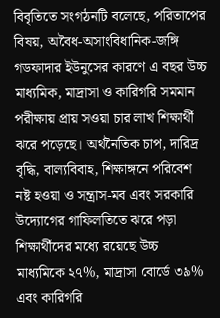বিবৃতিতে সংগঠনটি বলেছে, পরিতাপের বিষয়, অবৈধ-অসাংবিধানিক-জঙ্গি গডফাদার ইউনুসের কারণে এ বছর উচ্চ মাধ্যমিক, মাদ্রাসা ও কারিগরি সমমান পরীক্ষায় প্রায় সওয়া চার লাখ শিক্ষার্থী ঝরে পড়েছে। অর্থনৈতিক চাপ, দারিদ্র বৃদ্ধি, বাল্যবিবাহ, শিক্ষাঙ্গনে পরিবেশ নষ্ট হওয়া ও সন্ত্রাস-মব এবং সরকারি উদ্যোগের গাফিলতিতে ঝরে পড়া শিক্ষার্থীদের মধ্যে রয়েছে উচ্চ মাধ্যমিকে ২৭%, মাদ্রাসা বোর্ডে ৩৯% এবং কারিগরি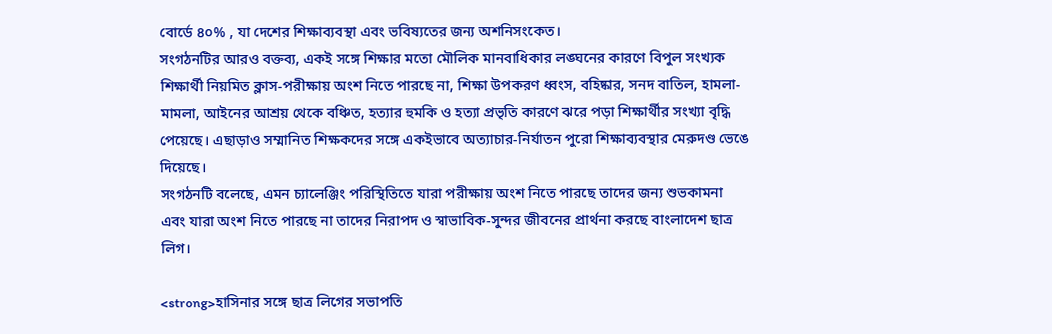বোর্ডে ৪০% , যা দেশের শিক্ষাব্যবস্থা এবং ভবিষ্যতের জন্য অশনিসংকেত।
সংগঠনটির আরও বক্তব্য, একই সঙ্গে শিক্ষার মতো মৌলিক মানবাধিকার লঙ্ঘনের কারণে বিপুল সংখ্যক শিক্ষার্থী নিয়মিত ক্লাস-পরীক্ষায় অংশ নিতে পারছে না, শিক্ষা উপকরণ ধ্বংস, বহিষ্কার, সনদ বাতিল, হামলা-মামলা, আইনের আশ্রয় থেকে বঞ্চিত, হত্যার হুমকি ও হত্যা প্রভৃতি কারণে ঝরে পড়া শিক্ষার্থীর সংখ্যা বৃদ্ধি পেয়েছে। এছাড়াও সম্মানিত শিক্ষকদের সঙ্গে একইভাবে অত্যাচার-নির্যাতন পুরো শিক্ষাব্যবস্থার মেরুদণ্ড ভেঙে দিয়েছে।
সংগঠনটি বলেছে, এমন চ্যালেঞ্জিং পরিস্থিতিতে যারা পরীক্ষায় অংশ নিতে পারছে তাদের জন্য শুভকামনা এবং যারা অংশ নিতে পারছে না তাদের নিরাপদ ও স্বাভাবিক-সুন্দর জীবনের প্রার্থনা করছে বাংলাদেশ ছাত্র লিগ।

<strong>হাসিনার সঙ্গে ছাত্র লিগের সভাপতি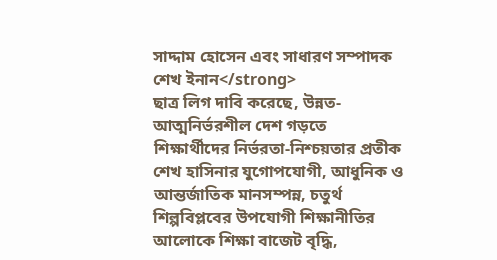সাদ্দাম হোসেন এবং সাধারণ সম্পাদক শেখ ইনান</strong>
ছাত্র লিগ দাবি করেছে, উন্নত-আত্মনির্ভরশীল দেশ গড়তে শিক্ষার্থীদের নির্ভরতা-নিশ্চয়তার প্রতীক শেখ হাসিনার যুগোপযোগী, আধুনিক ও আন্তর্জাতিক মানসম্পন্ন, চতুর্থ শিল্পবিপ্লবের উপযোগী শিক্ষানীতির আলোকে শিক্ষা বাজেট বৃদ্ধি,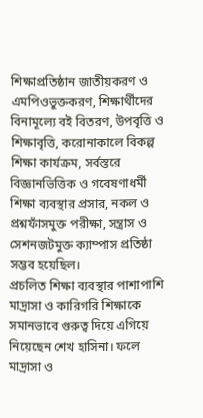শিক্ষাপ্রতিষ্ঠান জাতীয়করণ ও এমপিওভুক্তকরণ, শিক্ষার্থীদের বিনামূল্যে বই বিতরণ, উপবৃত্তি ও শিক্ষাবৃত্তি, করোনাকালে বিকল্প শিক্ষা কার্যক্রম, সর্বস্তরে বিজ্ঞানভিত্তিক ও গবেষণাধর্মী শিক্ষা ব্যবস্থার প্রসার, নকল ও প্রশ্নফাঁসমুক্ত পরীক্ষা, সন্ত্রাস ও সেশনজটমুক্ত ক্যাম্পাস প্রতিষ্ঠা সম্ভব হয়েছিল।
প্রচলিত শিক্ষা ব্যবস্থার পাশাপাশি মাদ্রাসা ও কারিগরি শিক্ষাকে সমানভাবে গুরুত্ব দিয়ে এগিয়ে নিয়েছেন শেখ হাসিনা। ফলে মাদ্রাসা ও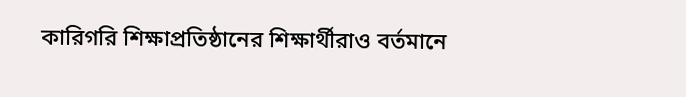কারিগরি শিক্ষাপ্রতিষ্ঠানের শিক্ষার্থীরাও বর্তমানে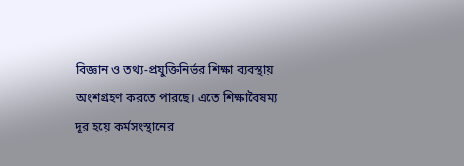বিজ্ঞান ও তথ্য-প্রযুক্তিনির্ভর শিক্ষা ব্যবস্থায় অংশগ্রহণ করতে পারছে। এতে শিক্ষাবৈষম্য দূর হয়ে কর্মসংস্থানের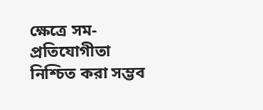ক্ষেত্রে সম-প্রতিযোগীতা নিশ্চিত করা সম্ভব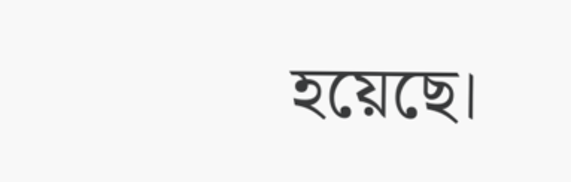হয়েছে।